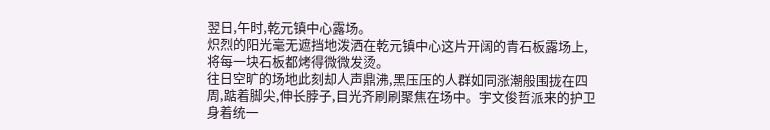翌日,午时,乾元镇中心露场。
炽烈的阳光毫无遮挡地泼洒在乾元镇中心这片开阔的青石板露场上,将每一块石板都烤得微微发烫。
往日空旷的场地此刻却人声鼎沸,黑压压的人群如同涨潮般围拢在四周,踮着脚尖,伸长脖子,目光齐刷刷聚焦在场中。宇文俊哲派来的护卫身着统一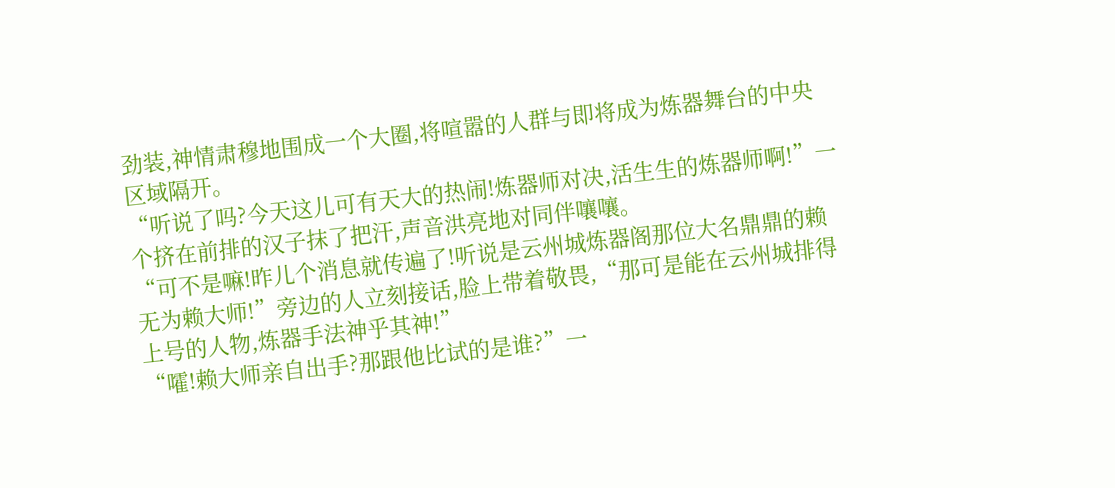劲装,神情肃穆地围成一个大圈,将喧嚣的人群与即将成为炼器舞台的中央区域隔开。
“听说了吗?今天这儿可有天大的热闹!炼器师对决,活生生的炼器师啊!”一个挤在前排的汉子抹了把汗,声音洪亮地对同伴嚷嚷。
“可不是嘛!昨儿个消息就传遍了!听说是云州城炼器阁那位大名鼎鼎的赖无为赖大师!”旁边的人立刻接话,脸上带着敬畏,“那可是能在云州城排得上号的人物,炼器手法神乎其神!”
“嚯!赖大师亲自出手?那跟他比试的是谁?”一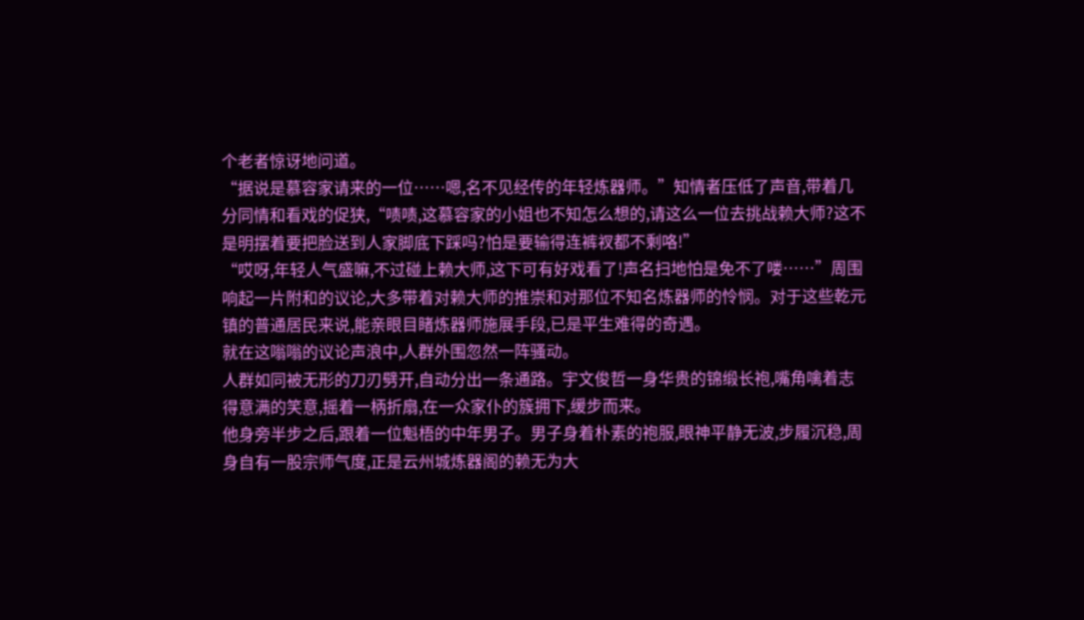个老者惊讶地问道。
“据说是慕容家请来的一位……嗯,名不见经传的年轻炼器师。”知情者压低了声音,带着几分同情和看戏的促狭,“啧啧,这慕容家的小姐也不知怎么想的,请这么一位去挑战赖大师?这不是明摆着要把脸送到人家脚底下踩吗?怕是要输得连裤衩都不剩咯!”
“哎呀,年轻人气盛嘛,不过碰上赖大师,这下可有好戏看了!声名扫地怕是免不了喽……”周围响起一片附和的议论,大多带着对赖大师的推崇和对那位不知名炼器师的怜悯。对于这些乾元镇的普通居民来说,能亲眼目睹炼器师施展手段,已是平生难得的奇遇。
就在这嗡嗡的议论声浪中,人群外围忽然一阵骚动。
人群如同被无形的刀刃劈开,自动分出一条通路。宇文俊哲一身华贵的锦缎长袍,嘴角噙着志得意满的笑意,摇着一柄折扇,在一众家仆的簇拥下,缓步而来。
他身旁半步之后,跟着一位魁梧的中年男子。男子身着朴素的袍服,眼神平静无波,步履沉稳,周身自有一股宗师气度,正是云州城炼器阁的赖无为大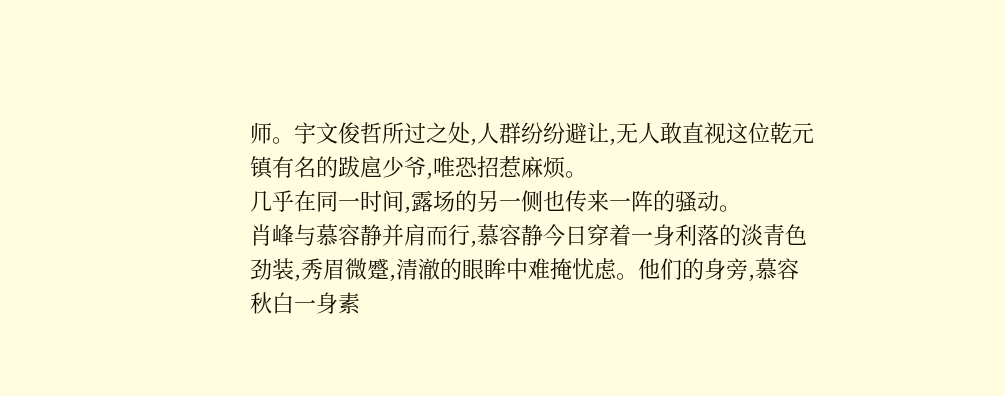师。宇文俊哲所过之处,人群纷纷避让,无人敢直视这位乾元镇有名的跋扈少爷,唯恐招惹麻烦。
几乎在同一时间,露场的另一侧也传来一阵的骚动。
肖峰与慕容静并肩而行,慕容静今日穿着一身利落的淡青色劲装,秀眉微蹙,清澈的眼眸中难掩忧虑。他们的身旁,慕容秋白一身素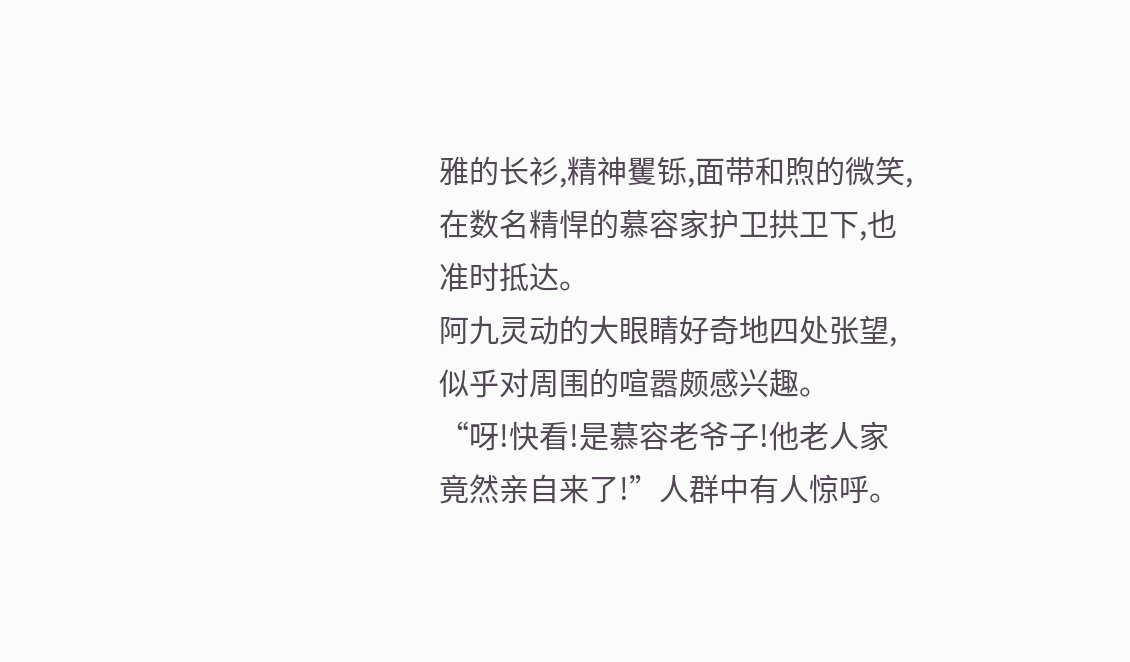雅的长衫,精神矍铄,面带和煦的微笑,在数名精悍的慕容家护卫拱卫下,也准时抵达。
阿九灵动的大眼睛好奇地四处张望,似乎对周围的喧嚣颇感兴趣。
“呀!快看!是慕容老爷子!他老人家竟然亲自来了!”人群中有人惊呼。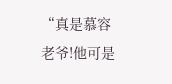“真是慕容老爷!他可是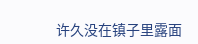许久没在镇子里露面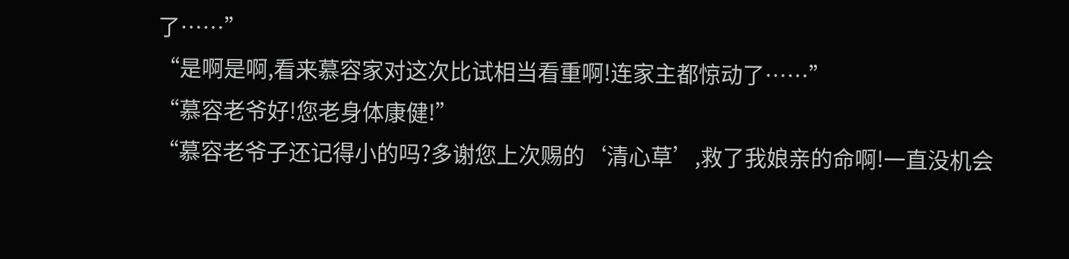了……”
“是啊是啊,看来慕容家对这次比试相当看重啊!连家主都惊动了……”
“慕容老爷好!您老身体康健!”
“慕容老爷子还记得小的吗?多谢您上次赐的‘清心草’,救了我娘亲的命啊!一直没机会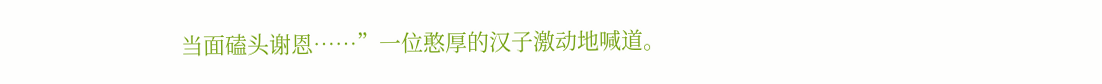当面磕头谢恩……”一位憨厚的汉子激动地喊道。